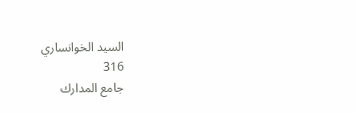السيد الخوانساري
316
جامع المدارك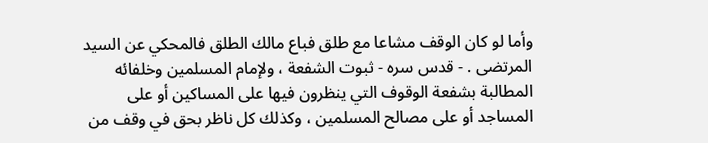وأما لو كان الوقف مشاعا مع طلق فباع مالك الطلق فالمحكي عن السيد المرتضى . - قدس سره - ثبوت الشفعة ، ولإمام المسلمين وخلفائه المطالبة بشفعة الوقوف التي ينظرون فيها على المساكين أو على المساجد أو على مصالح المسلمين ، وكذلك كل ناظر بحق في وقف من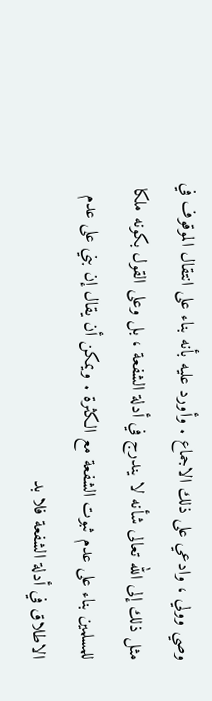وصي وولي ، وادعي على ذلك الاجماع . وأورد عليه بأنه بناء على انتقال الموقوف في مثل ذلك إلى الله تعالى شأنه لا يندرج في أدلة الشفعة ، بل وعلى القول بكونه ملكا للمسلمين بناء على عدم ثبوت الشفعة مع الكثرة . ويمكن أن يقال إن بني على عدم الاطلاق في أدلة الشفعة فلا بد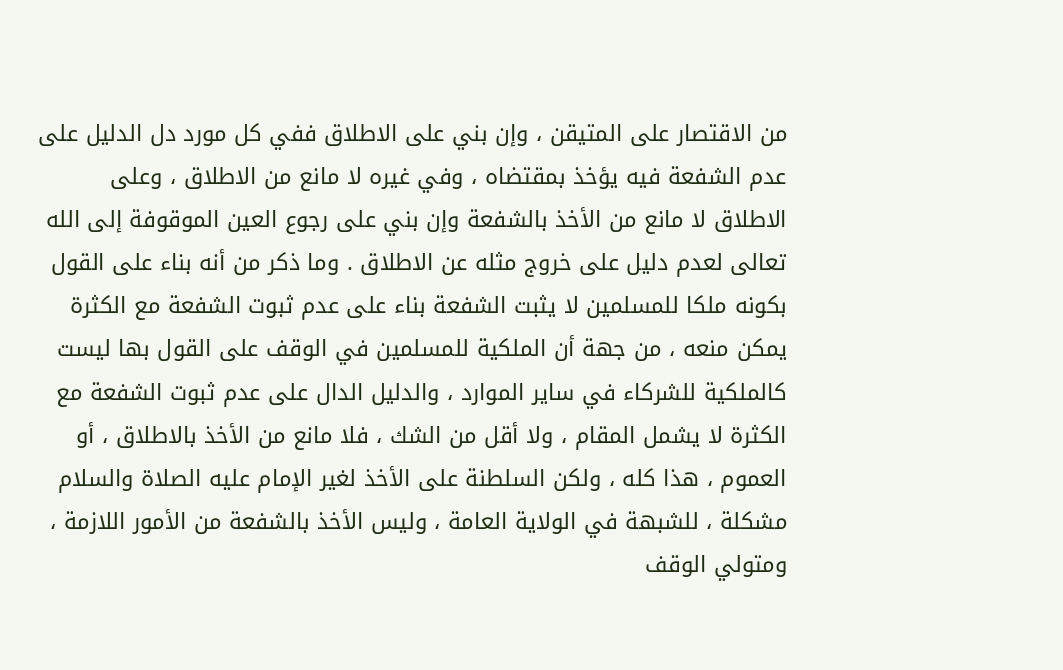من الاقتصار على المتيقن ، وإن بني على الاطلاق ففي كل مورد دل الدليل على عدم الشفعة فيه يؤخذ بمقتضاه ، وفي غيره لا مانع من الاطلاق ، وعلى الاطلاق لا مانع من الأخذ بالشفعة وإن بني على رجوع العين الموقوفة إلى الله تعالى لعدم دليل على خروج مثله عن الاطلاق . وما ذكر من أنه بناء على القول بكونه ملكا للمسلمين لا يثبت الشفعة بناء على عدم ثبوت الشفعة مع الكثرة يمكن منعه ، من جهة أن الملكية للمسلمين في الوقف على القول بها ليست كالملكية للشركاء في ساير الموارد ، والدليل الدال على عدم ثبوت الشفعة مع الكثرة لا يشمل المقام ، ولا أقل من الشك ، فلا مانع من الأخذ بالاطلاق ، أو العموم ، هذا كله ، ولكن السلطنة على الأخذ لغير الإمام عليه الصلاة والسلام مشكلة ، للشبهة في الولاية العامة ، وليس الأخذ بالشفعة من الأمور اللازمة ، ومتولي الوقف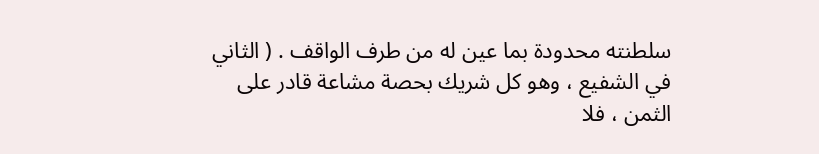سلطنته محدودة بما عين له من طرف الواقف . ( الثاني في الشفيع ، وهو كل شريك بحصة مشاعة قادر على الثمن ، فلا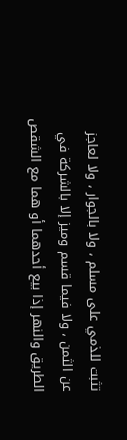تثبت للذمي على مسلم ، ولا بالجوار ، ولا لعاجز عن الثمن ، ولا فيما قسم وميز إلا بالشركة في الطريق والنهر إذا بيع أحدهما أو هما مع الشقص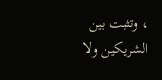، وتثبت بين الشريكين ولا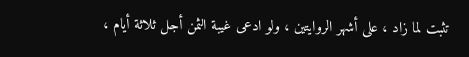تثبت لما زاد ، على أشهر الروايتين ، ولو ادعى غيبة الثمن أجل ثلاثة أيام ،